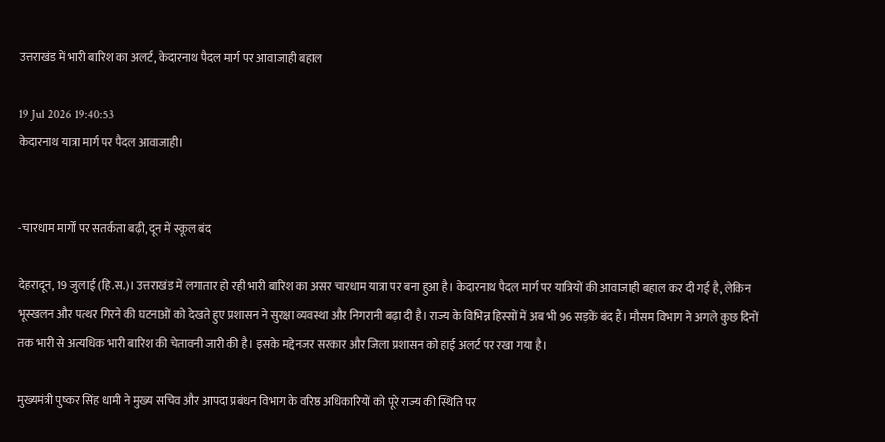उत्तराखंड में भारी बारिश का अलर्ट, केदारनाथ पैदल मार्ग पर आवाजाही बहाल

19 Jul 2026 19:40:53
केदारनाथ यात्रा मार्ग पर पैदल आवाजाही।


-चारधाम मार्गों पर सतर्कता बढ़ी, दून में स्कूल बंद

देहरादून, 19 जुलाई (हि.स.)। उत्तराखंड में लगातार हो रही भारी बारिश का असर चारधाम यात्रा पर बना हुआ है। केदारनाथ पैदल मार्ग पर यात्रियों की आवाजाही बहाल कर दी गई है, लेकिन भूस्खलन और पत्थर गिरने की घटनाओं को देखते हुए प्रशासन ने सुरक्षा व्यवस्था और निगरानी बढ़ा दी है। राज्य के विभिन्न हिस्सों में अब भी 96 सड़कें बंद हैं। मौसम विभाग ने अगले कुछ दिनों तक भारी से अत्यधिक भारी बारिश की चेतावनी जारी की है। इसके मद्देनजर सरकार और जिला प्रशासन को हाई अलर्ट पर रखा गया है।

मुख्यमंत्री पुष्कर सिंह धामी ने मुख्य सचिव और आपदा प्रबंधन विभाग के वरिष्ठ अधिकारियों को पूरे राज्य की स्थिति पर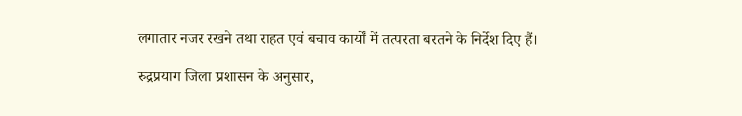लगातार नजर रखने तथा राहत एवं बचाव कार्यों में तत्परता बरतने के निर्देश दिए हैं।

रुद्रप्रयाग जिला प्रशासन के अनुसार,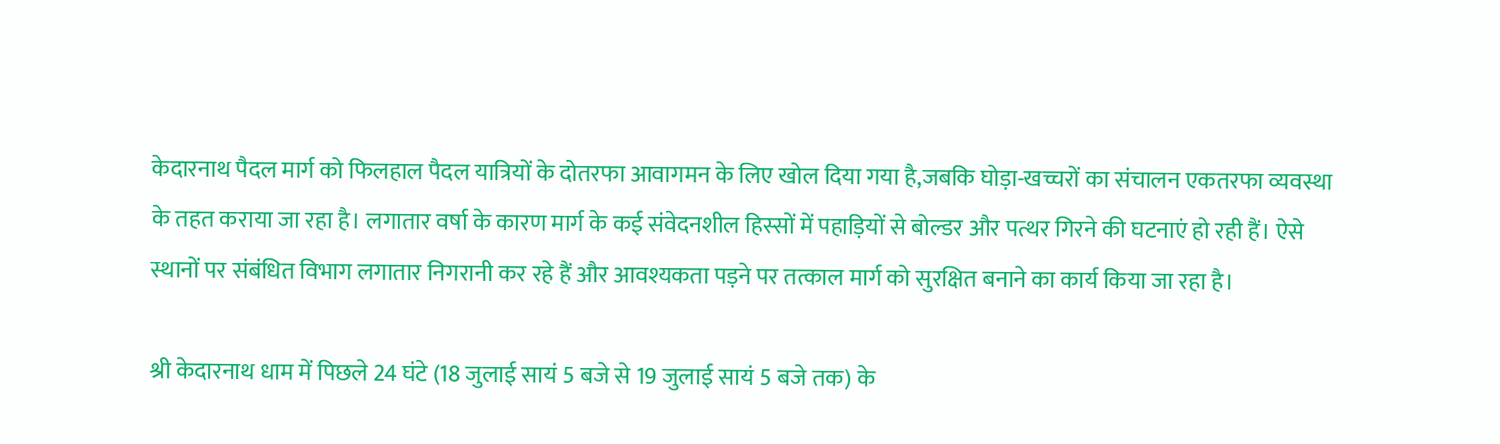केदारनाथ पैदल मार्ग को फिलहाल पैदल यात्रियों के दोतरफा आवागमन के लिए खोल दिया गया है,जबकि घोड़ा-खच्चरों का संचालन एकतरफा व्यवस्था के तहत कराया जा रहा है। लगातार वर्षा के कारण मार्ग के कई संवेदनशील हिस्सों में पहाड़ियों से बोल्डर और पत्थर गिरने की घटनाएं हो रही हैं। ऐसे स्थानों पर संबंधित विभाग लगातार निगरानी कर रहे हैं और आवश्यकता पड़ने पर तत्काल मार्ग को सुरक्षित बनाने का कार्य किया जा रहा है।

श्री केदारनाथ धाम में पिछले 24 घंटे (18 जुलाई सायं 5 बजे से 19 जुलाई सायं 5 बजे तक) के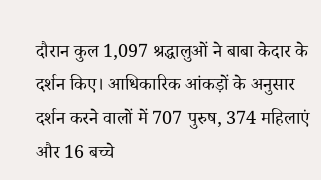दौरान कुल 1,097 श्रद्धालुओं ने बाबा केदार के दर्शन किए। आधिकारिक आंकड़ों के अनुसार दर्शन करने वालों में 707 पुरुष, 374 महिलाएं और 16 बच्चे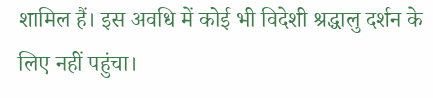शामिल हैं। इस अवधि में कोई भी विदेशी श्रद्धालु दर्शन के लिए नहीं पहुंचा।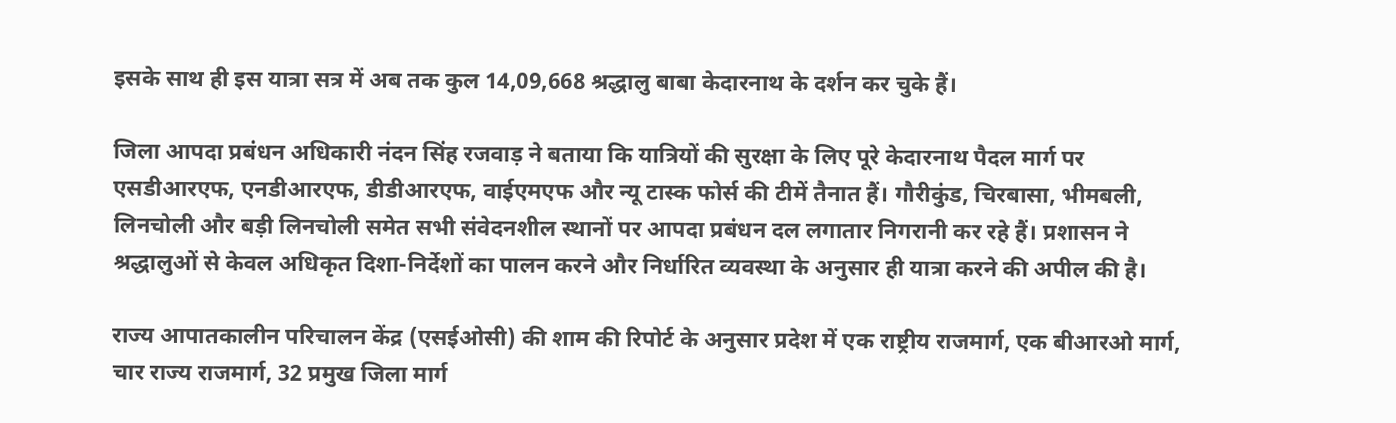इसके साथ ही इस यात्रा सत्र में अब तक कुल 14,09,668 श्रद्धालु बाबा केदारनाथ के दर्शन कर चुके हैं।

जिला आपदा प्रबंधन अधिकारी नंदन सिंह रजवाड़ ने बताया कि यात्रियों की सुरक्षा के लिए पूरे केदारनाथ पैदल मार्ग पर एसडीआरएफ, एनडीआरएफ, डीडीआरएफ, वाईएमएफ और न्यू टास्क फोर्स की टीमें तैनात हैं। गौरीकुंड, चिरबासा, भीमबली, लिनचोली और बड़ी लिनचोली समेत सभी संवेदनशील स्थानों पर आपदा प्रबंधन दल लगातार निगरानी कर रहे हैं। प्रशासन ने श्रद्धालुओं से केवल अधिकृत दिशा-निर्देशों का पालन करने और निर्धारित व्यवस्था के अनुसार ही यात्रा करने की अपील की है।

राज्य आपातकालीन परिचालन केंद्र (एसईओसी) की शाम की रिपोर्ट के अनुसार प्रदेश में एक राष्ट्रीय राजमार्ग, एक बीआरओ मार्ग, चार राज्य राजमार्ग, 32 प्रमुख जिला मार्ग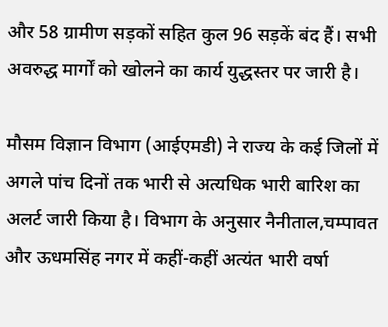और 58 ग्रामीण सड़कों सहित कुल 96 सड़कें बंद हैं। सभी अवरुद्ध मार्गों को खोलने का कार्य युद्धस्तर पर जारी है।

मौसम विज्ञान विभाग (आईएमडी) ने राज्य के कई जिलों में अगले पांच दिनों तक भारी से अत्यधिक भारी बारिश का अलर्ट जारी किया है। विभाग के अनुसार नैनीताल,चम्पावत और ऊधमसिंह नगर में कहीं-कहीं अत्यंत भारी वर्षा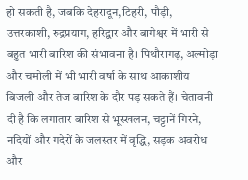हो सकती है, जबकि देहरादून,टिहरी, पौड़ी, उत्तरकाशी, रुद्रप्रयाग, हरिद्वार और बागेश्वर में भारी से बहुत भारी बारिश की संभावना है। पिथौरागढ़, अल्मोड़ा और चमोली में भी भारी वर्षा के साथ आकाशीय बिजली और तेज बारिश के दौर पड़ सकते हैं। चेतावनी दी है कि लगातार बारिश से भूस्खलन, चट्टानें गिरने, नदियों और गदेरों के जलस्तर में वृद्धि, सड़क अवरोध और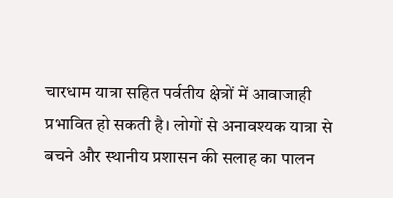चारधाम यात्रा सहित पर्वतीय क्षेत्रों में आवाजाही प्रभावित हो सकती है। लोगों से अनावश्यक यात्रा से बचने और स्थानीय प्रशासन की सलाह का पालन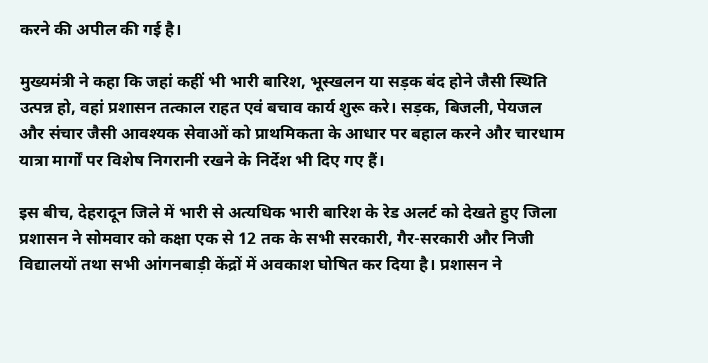करने की अपील की गई है।

मुख्यमंत्री ने कहा कि जहां कहीं भी भारी बारिश, भूस्खलन या सड़क बंद होने जैसी स्थिति उत्पन्न हो, वहां प्रशासन तत्काल राहत एवं बचाव कार्य शुरू करे। सड़क, बिजली, पेयजल और संचार जैसी आवश्यक सेवाओं को प्राथमिकता के आधार पर बहाल करने और चारधाम यात्रा मार्गों पर विशेष निगरानी रखने के निर्देश भी दिए गए हैं।

इस बीच, देहरादून जिले में भारी से अत्यधिक भारी बारिश के रेड अलर्ट को देखते हुए जिला प्रशासन ने सोमवार को कक्षा एक से 12 तक के सभी सरकारी, गैर-सरकारी और निजी विद्यालयों तथा सभी आंगनबाड़ी केंद्रों में अवकाश घोषित कर दिया है। प्रशासन ने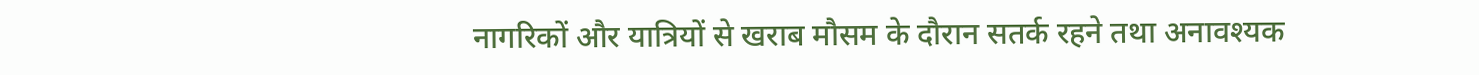नागरिकों और यात्रियों से खराब मौसम के दौरान सतर्क रहने तथा अनावश्यक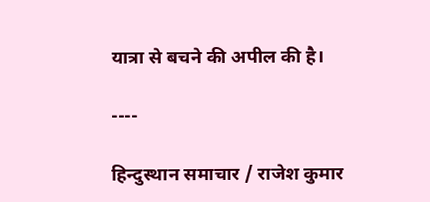यात्रा से बचने की अपील की है।

----

हिन्दुस्थान समाचार / राजेश कुमार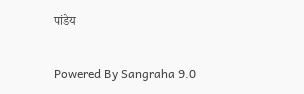पांडेय

Powered By Sangraha 9.0